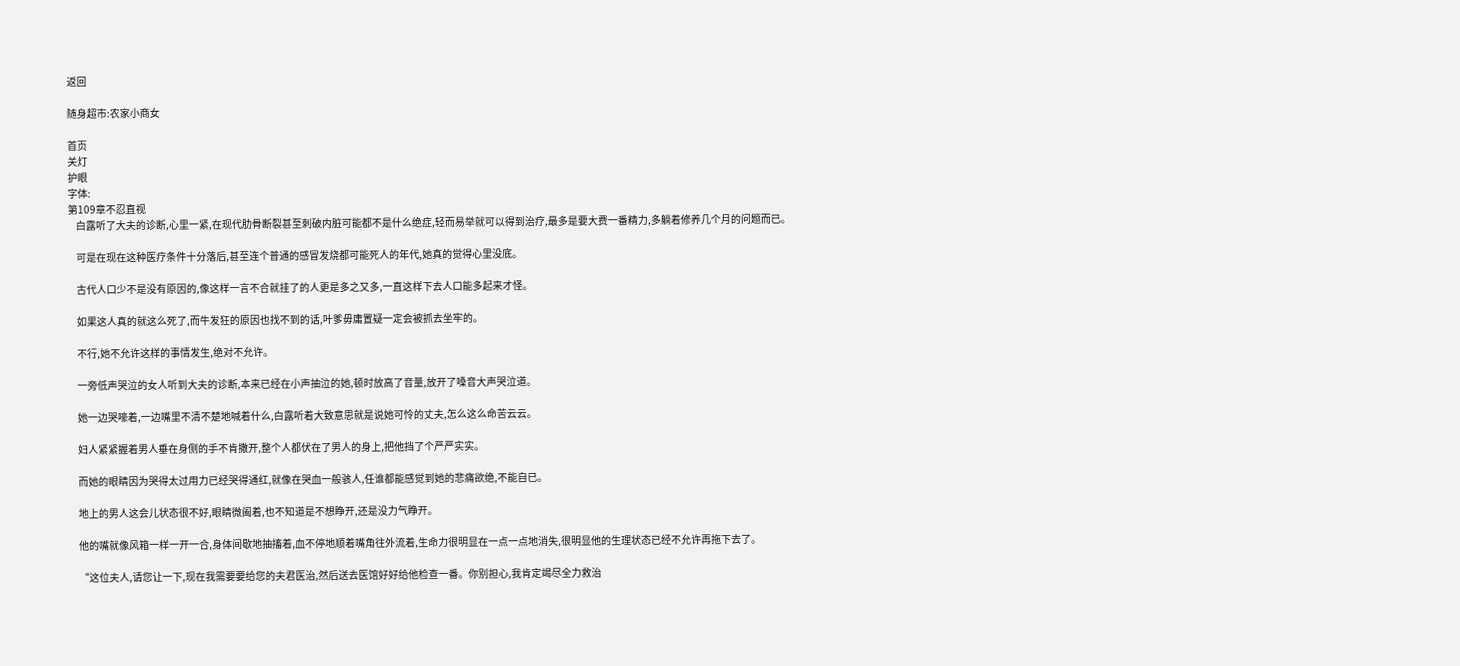返回

随身超市:农家小商女

首页
关灯
护眼
字体:
第109章不忍直视
    白露听了大夫的诊断,心里一紧,在现代肋骨断裂甚至刺破内脏可能都不是什么绝症,轻而易举就可以得到治疗,最多是要大费一番精力,多躺着修养几个月的问题而已。

    可是在现在这种医疗条件十分落后,甚至连个普通的感冒发烧都可能死人的年代,她真的觉得心里没底。

    古代人口少不是没有原因的,像这样一言不合就挂了的人更是多之又多,一直这样下去人口能多起来才怪。

    如果这人真的就这么死了,而牛发狂的原因也找不到的话,叶爹毋庸置疑一定会被抓去坐牢的。

    不行,她不允许这样的事情发生,绝对不允许。

    一旁低声哭泣的女人听到大夫的诊断,本来已经在小声抽泣的她,顿时放高了音量,放开了嗓音大声哭泣道。

    她一边哭嚎着,一边嘴里不清不楚地喊着什么,白露听着大致意思就是说她可怜的丈夫,怎么这么命苦云云。

    妇人紧紧握着男人垂在身侧的手不肯撒开,整个人都伏在了男人的身上,把他挡了个严严实实。

    而她的眼睛因为哭得太过用力已经哭得通红,就像在哭血一般骇人,任谁都能感觉到她的悲痛欲绝,不能自已。

    地上的男人这会儿状态很不好,眼睛微阖着,也不知道是不想睁开,还是没力气睁开。

    他的嘴就像风箱一样一开一合,身体间歇地抽搐着,血不停地顺着嘴角往外流着,生命力很明显在一点一点地消失,很明显他的生理状态已经不允许再拖下去了。

    “这位夫人,请您让一下,现在我需要要给您的夫君医治,然后送去医馆好好给他检查一番。你别担心,我肯定竭尽全力救治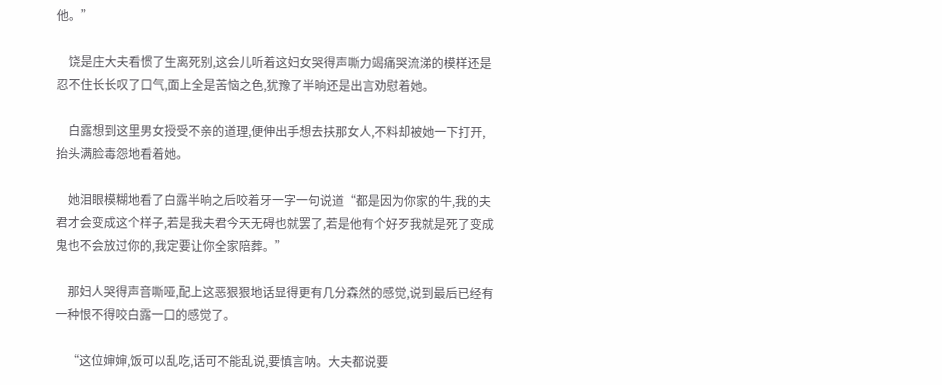他。”

    饶是庄大夫看惯了生离死别,这会儿听着这妇女哭得声嘶力竭痛哭流涕的模样还是忍不住长长叹了口气,面上全是苦恼之色,犹豫了半晌还是出言劝慰着她。

    白露想到这里男女授受不亲的道理,便伸出手想去扶那女人,不料却被她一下打开,抬头满脸毒怨地看着她。

    她泪眼模糊地看了白露半晌之后咬着牙一字一句说道“都是因为你家的牛,我的夫君才会变成这个样子,若是我夫君今天无碍也就罢了,若是他有个好歹我就是死了变成鬼也不会放过你的,我定要让你全家陪葬。”

    那妇人哭得声音嘶哑,配上这恶狠狠地话显得更有几分森然的感觉,说到最后已经有一种恨不得咬白露一口的感觉了。

    “这位婶婶,饭可以乱吃,话可不能乱说,要慎言呐。大夫都说要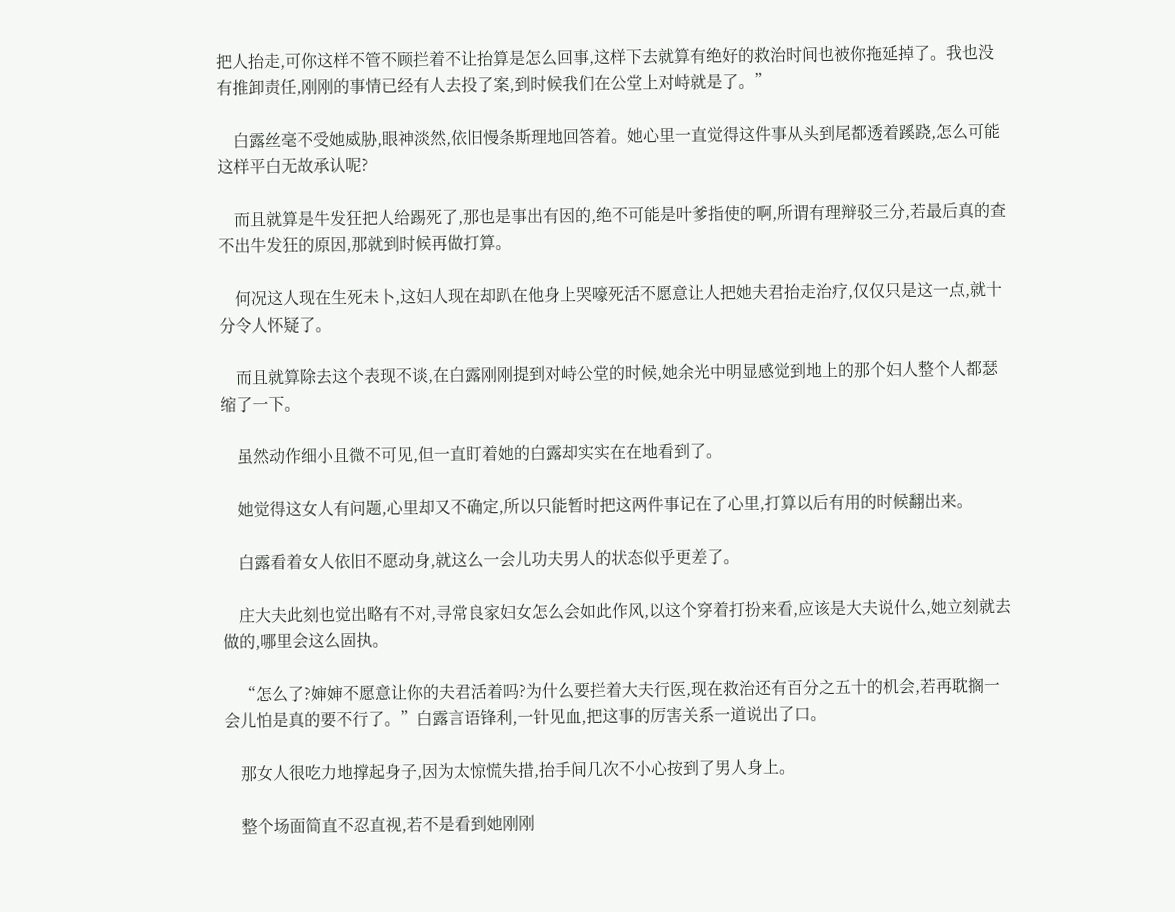把人抬走,可你这样不管不顾拦着不让抬算是怎么回事,这样下去就算有绝好的救治时间也被你拖延掉了。我也没有推卸责任,刚刚的事情已经有人去投了案,到时候我们在公堂上对峙就是了。”

    白露丝毫不受她威胁,眼神淡然,依旧慢条斯理地回答着。她心里一直觉得这件事从头到尾都透着蹊跷,怎么可能这样平白无故承认呢?

    而且就算是牛发狂把人给踢死了,那也是事出有因的,绝不可能是叶爹指使的啊,所谓有理辩驳三分,若最后真的查不出牛发狂的原因,那就到时候再做打算。

    何况这人现在生死未卜,这妇人现在却趴在他身上哭嚎死活不愿意让人把她夫君抬走治疗,仅仅只是这一点,就十分令人怀疑了。

    而且就算除去这个表现不谈,在白露刚刚提到对峙公堂的时候,她余光中明显感觉到地上的那个妇人整个人都瑟缩了一下。

    虽然动作细小且微不可见,但一直盯着她的白露却实实在在地看到了。

    她觉得这女人有问题,心里却又不确定,所以只能暂时把这两件事记在了心里,打算以后有用的时候翻出来。

    白露看着女人依旧不愿动身,就这么一会儿功夫男人的状态似乎更差了。

    庄大夫此刻也觉出略有不对,寻常良家妇女怎么会如此作风,以这个穿着打扮来看,应该是大夫说什么,她立刻就去做的,哪里会这么固执。

    “怎么了?婶婶不愿意让你的夫君活着吗?为什么要拦着大夫行医,现在救治还有百分之五十的机会,若再耽搁一会儿怕是真的要不行了。”白露言语锋利,一针见血,把这事的厉害关系一道说出了口。

    那女人很吃力地撑起身子,因为太惊慌失措,抬手间几次不小心按到了男人身上。

    整个场面简直不忍直视,若不是看到她刚刚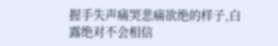握手失声痛哭悲痛欲绝的样子,白露绝对不会相信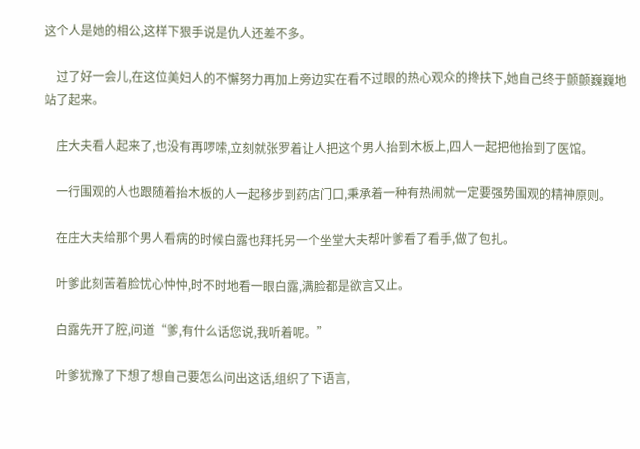这个人是她的相公,这样下狠手说是仇人还差不多。

    过了好一会儿,在这位美妇人的不懈努力再加上旁边实在看不过眼的热心观众的搀扶下,她自己终于颤颤巍巍地站了起来。

    庄大夫看人起来了,也没有再啰嗦,立刻就张罗着让人把这个男人抬到木板上,四人一起把他抬到了医馆。

    一行围观的人也跟随着抬木板的人一起移步到药店门口,秉承着一种有热闹就一定要强势围观的精神原则。

    在庄大夫给那个男人看病的时候白露也拜托另一个坐堂大夫帮叶爹看了看手,做了包扎。

    叶爹此刻苦着脸忧心忡忡,时不时地看一眼白露,满脸都是欲言又止。

    白露先开了腔,问道“爹,有什么话您说,我听着呢。”

    叶爹犹豫了下想了想自己要怎么问出这话,组织了下语言,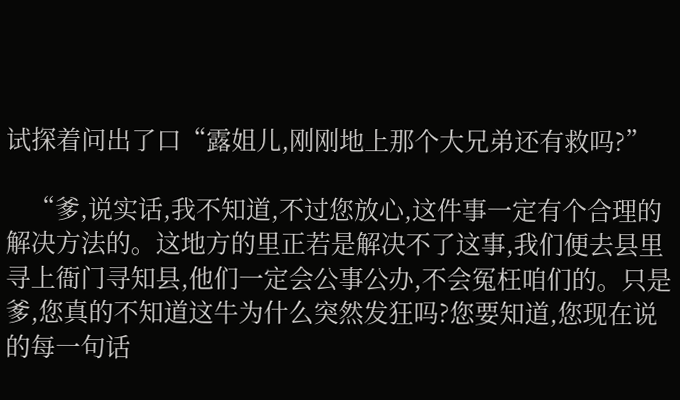试探着问出了口“露姐儿,刚刚地上那个大兄弟还有救吗?”

    “爹,说实话,我不知道,不过您放心,这件事一定有个合理的解决方法的。这地方的里正若是解决不了这事,我们便去县里寻上衙门寻知县,他们一定会公事公办,不会冤枉咱们的。只是爹,您真的不知道这牛为什么突然发狂吗?您要知道,您现在说的每一句话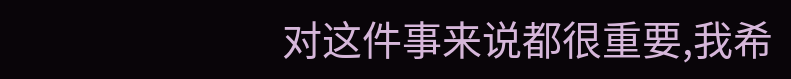对这件事来说都很重要,我希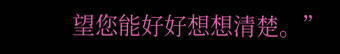望您能好好想想清楚。”